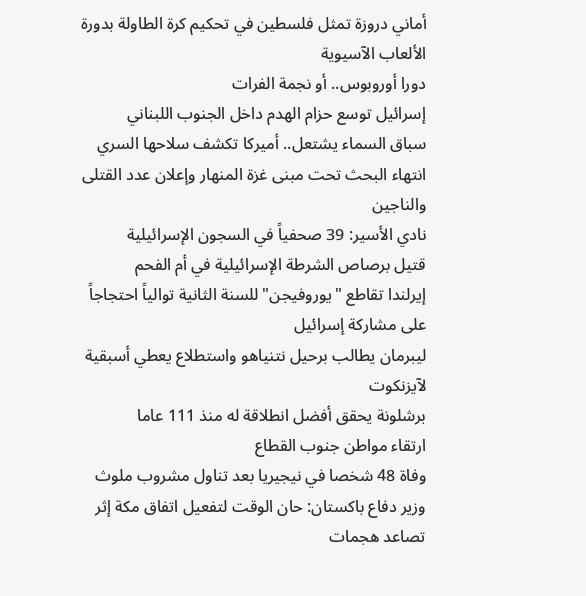أماني دروزة تمثل فلسطين في تحكيم كرة الطاولة بدورة الألعاب الآسيوية
دورا أوروبوس.. أو نجمة الفرات
إسرائيل توسع حزام الهدم داخل الجنوب اللبناني
سباق السماء يشتعل.. أميركا تكشف سلاحها السري
انتهاء البحث تحت مبنى غزة المنهار وإعلان عدد القتلى والناجين
نادي الأسير: 39 صحفياً في السجون الإسرائيلية
قتيل برصاص الشرطة الإسرائيلية في أم الفحم
إيرلندا تقاطع "يوروفيجن" للسنة الثانية توالياً احتجاجاً على مشاركة إسرائيل
ليبرمان يطالب برحيل نتنياهو واستطلاع يعطي أسبقية لآيزنكوت
برشلونة يحقق أفضل انطلاقة له منذ 111 عاما
ارتقاء مواطن جنوب القطاع
وفاة 48 شخصا في نيجيريا بعد تناول مشروب ملوث
وزير دفاع باكستان: حان الوقت لتفعيل اتفاق مكة إثر تصاعد هجمات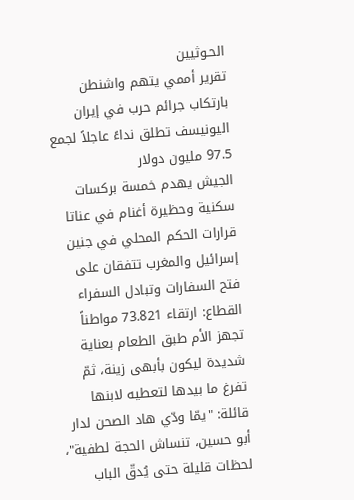الحـوثيين
تقرير أممي يتهم واشنطن بارتكاب جرائم حرب في إيران
اليونيسف تطلق نداءً عاجلاً لجمع 97.5 مليون دولار
الجيش يهدم خمسة بركسات سكنية وحظيرة أغنام في عناتا
قرارات الحكم المحلي في جنين
إسرائيل والمغرب تتفقان على فتح السفارات وتبادل السفراء
القطاع: ارتقاء 73.821 مواطناً
تجهز الأم طبق الطعام بعناية شديدة ليكون بأبهى زينة، ثمّ تفرغ ما بيدها لتعطيه لابنها قائلة: "يمّا ودّي هاد الصحن لدار أبو حسين، تنساش الحجة لطفية"، لحظات قليلة حتى يُدقّ الباب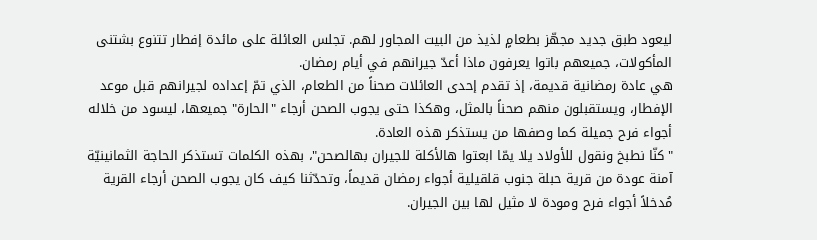ليعود طبق جديد مجهّز بطعامٍ لذيذ من البيت المجاور لهم. تجلس العائلة على مائدة إفطار تتنوع بشتنى المأكولات، جميعهم باتوا يعرفون ماذا أعدّ جيرانهم في أيام رمضان.
هي عادة رمضانية قديمة، إذ تقدم إحدى العائلات صحناً من الطعام، الذي تمّ إعداده لجيرانهم قبل موعد الإفطار، ويستقبلون منهم صحناً بالمثل، وهكذا حتى يجوب الصحن أرجاء "الحارة" جميعها، ليسود من خلاله أجواء فرح جميلة كما وصفها من يستذكر هذه العادة.
"كنّا نطبخ ونقول للأولاد يلا يمّا ابعتوا هالأكلة للجيران بهالصحن"، بهذه الكلمات تستذكر الحاجة الثمانينيّة آمنة عودة من قرية حبلة جنوب قلقيلية أجواء رمضان قديماً، وتحدّثنا كيف كان يجوب الصحن أرجاء القرية مُدخلاً أجواء فرح ومودة لا مثيل لها بين الجيران.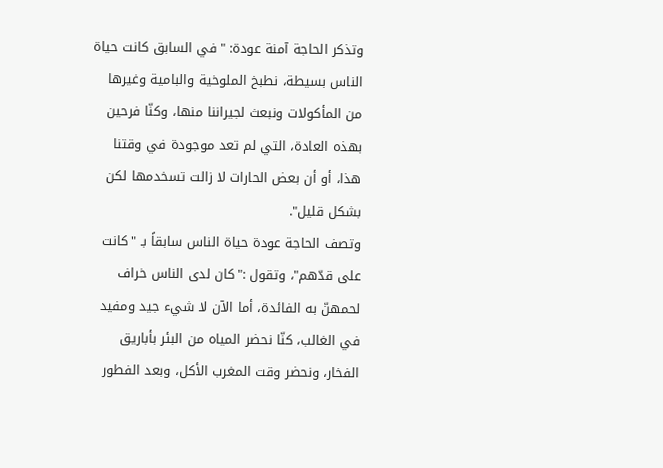وتذكر الحاجة آمنة عودة: "في السابق كانت حياة الناس بسيطة، نطبخ الملوخية والبامية وغيرها من المأكولات ونبعث لجيراننا منها، وكنّا فرحين بهذه العادة، التي لم تعد موجودة في وقتنا هذا، أو أن بعض الحارات لا زالت تسخدمها لكن بشكل قليل".
وتصف الحاجة عودة حياة الناس سابقاً بـ "كانت على قدّهم"، وتقول :"كان لدى الناس خراف لحمهنّ به الفائدة، أما الآن لا شيء جيد ومفيد في الغالب، كنّا نحضر المياه من البئر بأباريق الفخار، ونحضر وقت المغرب الأكل، وبعد الفطور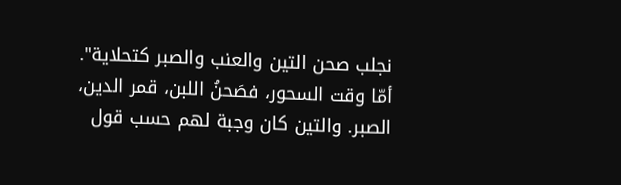نجلب صحن التين والعنب والصبر كتحلاية".
أمّا وقت السحور، فصَحنُ اللبن، قمر الدين، الصبر. والتين كان وجبة لهم حسب قول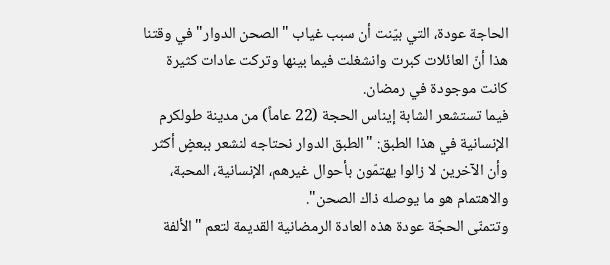الحاجة عودة، التي بيّنت أن سبب غياب "الصحن الدوار" في وقتنا هذا أنّ العائلات كبرت وانشغلت فيما بينها وتركت عادات كثيرة كانت موجودة في رمضان.
فيما تستشعر الشابة إيناس الحجة (22 عاماً) من مدينة طولكرم الإنسانية في هذا الطبق: "الطبق الدوار نحتاجه لنشعر ببعضٍ أكثر وأن الآخرين لا زالوا يهتمّون بأحوال غيرهم، الإنسانية، المحبة، والاهتمام هو ما يوصله ذاك الصحن".
وتتمنّى الحجّة عودة هذه العادة الرمضانية القديمة لتعم "الألفة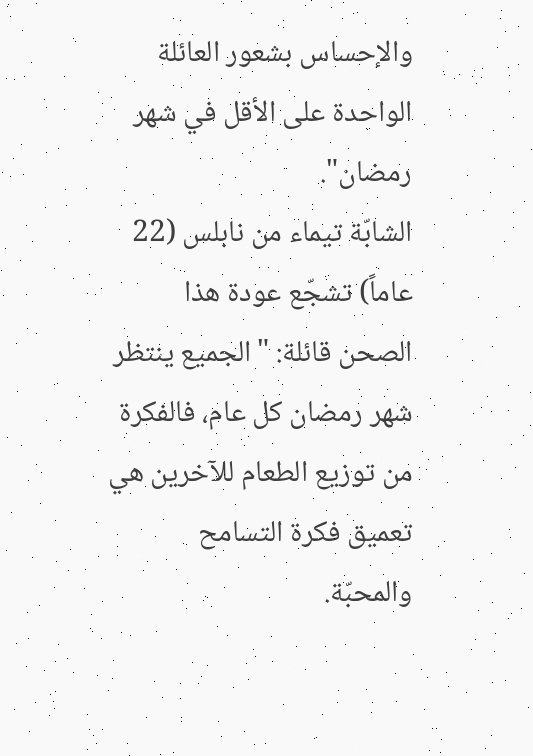والإحساس بشعور العائلة الواحدة على الأقل في شهر رمضان".
الشابّة تيماء من نابلس (22 عاماً) تشجّع عودة هذا الصحن قائلة: "الجميع ينتظر شهر رمضان كل عام، فالفكرة من توزيع الطعام للآخرين هي تعميق فكرة التسامح والمحبّة.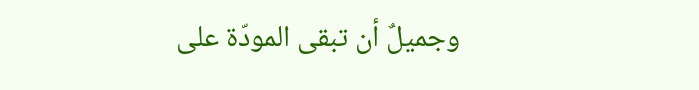وجميلٌ أن تبقى المودّة على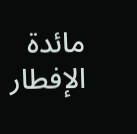مائدة الإفطار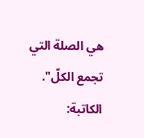هي الصلة التي تجمع الكلّ".
الكاتبة: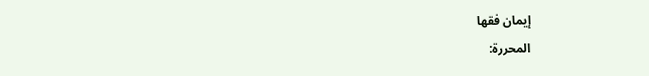إيمان فقها
المحررة: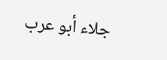جلاء أبو عرب